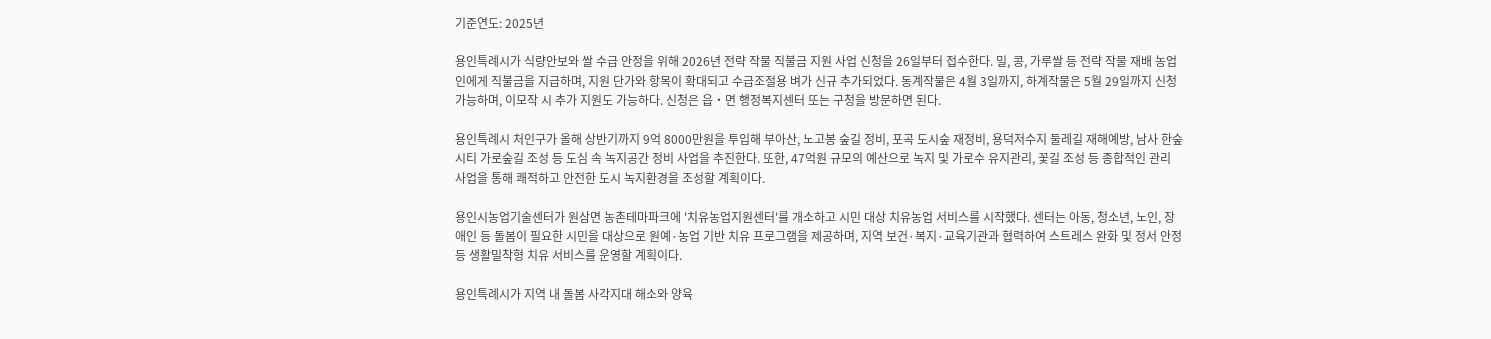기준연도: 2025년

용인특례시가 식량안보와 쌀 수급 안정을 위해 2026년 전략 작물 직불금 지원 사업 신청을 26일부터 접수한다. 밀, 콩, 가루쌀 등 전략 작물 재배 농업인에게 직불금을 지급하며, 지원 단가와 항목이 확대되고 수급조절용 벼가 신규 추가되었다. 동계작물은 4월 3일까지, 하계작물은 5월 29일까지 신청 가능하며, 이모작 시 추가 지원도 가능하다. 신청은 읍‧면 행정복지센터 또는 구청을 방문하면 된다.

용인특례시 처인구가 올해 상반기까지 9억 8000만원을 투입해 부아산, 노고봉 숲길 정비, 포곡 도시숲 재정비, 용덕저수지 둘레길 재해예방, 남사 한숲시티 가로숲길 조성 등 도심 속 녹지공간 정비 사업을 추진한다. 또한, 47억원 규모의 예산으로 녹지 및 가로수 유지관리, 꽃길 조성 등 종합적인 관리 사업을 통해 쾌적하고 안전한 도시 녹지환경을 조성할 계획이다.

용인시농업기술센터가 원삼면 농촌테마파크에 '치유농업지원센터'를 개소하고 시민 대상 치유농업 서비스를 시작했다. 센터는 아동, 청소년, 노인, 장애인 등 돌봄이 필요한 시민을 대상으로 원예·농업 기반 치유 프로그램을 제공하며, 지역 보건·복지·교육기관과 협력하여 스트레스 완화 및 정서 안정 등 생활밀착형 치유 서비스를 운영할 계획이다.

용인특례시가 지역 내 돌봄 사각지대 해소와 양육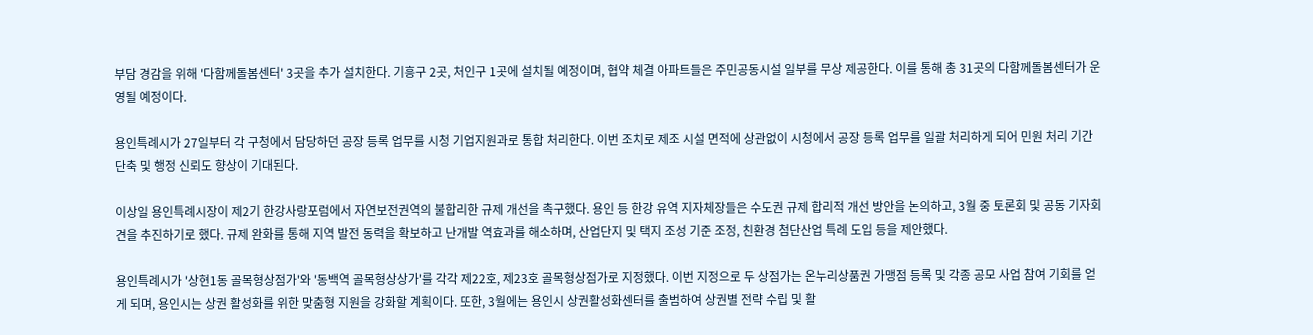부담 경감을 위해 '다함께돌봄센터' 3곳을 추가 설치한다. 기흥구 2곳, 처인구 1곳에 설치될 예정이며, 협약 체결 아파트들은 주민공동시설 일부를 무상 제공한다. 이를 통해 총 31곳의 다함께돌봄센터가 운영될 예정이다.

용인특례시가 27일부터 각 구청에서 담당하던 공장 등록 업무를 시청 기업지원과로 통합 처리한다. 이번 조치로 제조 시설 면적에 상관없이 시청에서 공장 등록 업무를 일괄 처리하게 되어 민원 처리 기간 단축 및 행정 신뢰도 향상이 기대된다.

이상일 용인특례시장이 제2기 한강사랑포럼에서 자연보전권역의 불합리한 규제 개선을 촉구했다. 용인 등 한강 유역 지자체장들은 수도권 규제 합리적 개선 방안을 논의하고, 3월 중 토론회 및 공동 기자회견을 추진하기로 했다. 규제 완화를 통해 지역 발전 동력을 확보하고 난개발 역효과를 해소하며, 산업단지 및 택지 조성 기준 조정, 친환경 첨단산업 특례 도입 등을 제안했다.

용인특례시가 '상현1동 골목형상점가'와 '동백역 골목형상상가'를 각각 제22호, 제23호 골목형상점가로 지정했다. 이번 지정으로 두 상점가는 온누리상품권 가맹점 등록 및 각종 공모 사업 참여 기회를 얻게 되며, 용인시는 상권 활성화를 위한 맞춤형 지원을 강화할 계획이다. 또한, 3월에는 용인시 상권활성화센터를 출범하여 상권별 전략 수립 및 활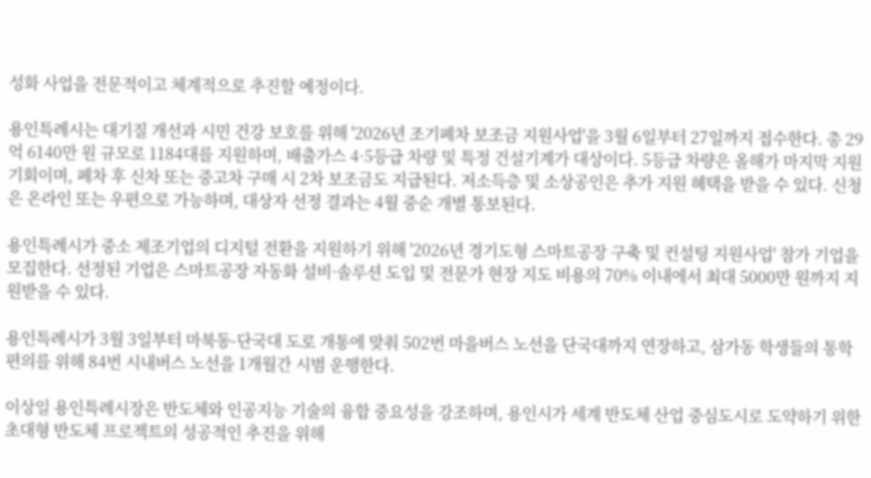성화 사업을 전문적이고 체계적으로 추진할 예정이다.

용인특례시는 대기질 개선과 시민 건강 보호를 위해 '2026년 조기폐차 보조금 지원사업'을 3월 6일부터 27일까지 접수한다. 총 29억 6140만 원 규모로 1184대를 지원하며, 배출가스 4·5등급 차량 및 특정 건설기계가 대상이다. 5등급 차량은 올해가 마지막 지원 기회이며, 폐차 후 신차 또는 중고차 구매 시 2차 보조금도 지급된다. 저소득층 및 소상공인은 추가 지원 혜택을 받을 수 있다. 신청은 온라인 또는 우편으로 가능하며, 대상자 선정 결과는 4월 중순 개별 통보된다.

용인특례시가 중소 제조기업의 디지털 전환을 지원하기 위해 '2026년 경기도형 스마트공장 구축 및 컨설팅 지원사업' 참가 기업을 모집한다. 선정된 기업은 스마트공장 자동화 설비·솔루션 도입 및 전문가 현장 지도 비용의 70% 이내에서 최대 5000만 원까지 지원받을 수 있다.

용인특례시가 3월 3일부터 마북동-단국대 도로 개통에 맞춰 502번 마을버스 노선을 단국대까지 연장하고, 삼가동 학생들의 통학 편의를 위해 84번 시내버스 노선을 1개월간 시범 운행한다.

이상일 용인특례시장은 반도체와 인공지능 기술의 융합 중요성을 강조하며, 용인시가 세계 반도체 산업 중심도시로 도약하기 위한 초대형 반도체 프로젝트의 성공적인 추진을 위해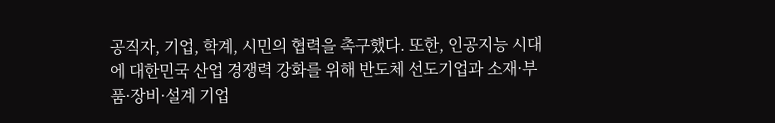공직자, 기업, 학계, 시민의 협력을 촉구했다. 또한, 인공지능 시대에 대한민국 산업 경쟁력 강화를 위해 반도체 선도기업과 소재·부품·장비·설계 기업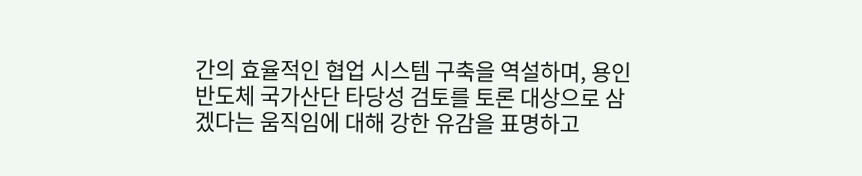간의 효율적인 협업 시스템 구축을 역설하며, 용인 반도체 국가산단 타당성 검토를 토론 대상으로 삼겠다는 움직임에 대해 강한 유감을 표명하고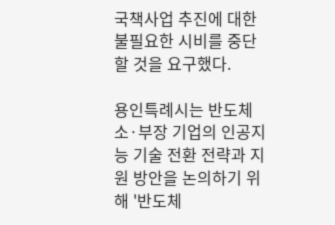국책사업 추진에 대한 불필요한 시비를 중단할 것을 요구했다.

용인특례시는 반도체 소·부장 기업의 인공지능 기술 전환 전략과 지원 방안을 논의하기 위해 '반도체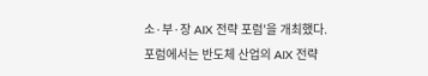소·부·장 AIX 전략 포럼'을 개최했다. 포럼에서는 반도체 산업의 AIX 전략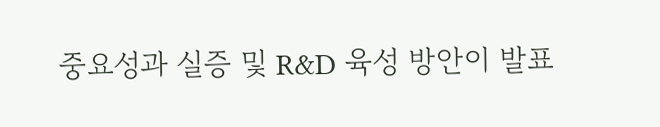중요성과 실증 및 R&D 육성 방안이 발표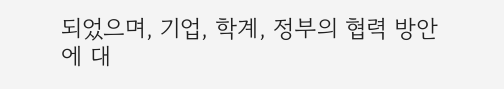되었으며, 기업, 학계, 정부의 협력 방안에 대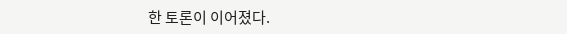한 토론이 이어졌다.